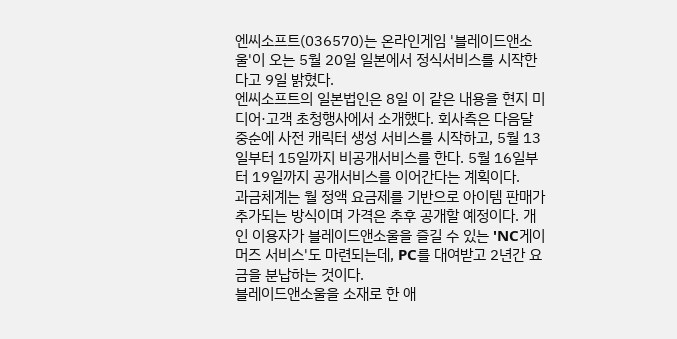엔씨소프트(036570)는 온라인게임 '블레이드앤소울'이 오는 5월 20일 일본에서 정식서비스를 시작한다고 9일 밝혔다.
엔씨소프트의 일본법인은 8일 이 같은 내용을 현지 미디어·고객 초청행사에서 소개했다. 회사측은 다음달 중순에 사전 캐릭터 생성 서비스를 시작하고, 5월 13일부터 15일까지 비공개서비스를 한다. 5월 16일부터 19일까지 공개서비스를 이어간다는 계획이다.
과금체계는 월 정액 요금제를 기반으로 아이템 판매가 추가되는 방식이며 가격은 추후 공개할 예정이다. 개인 이용자가 블레이드앤소울을 즐길 수 있는 'NC게이머즈 서비스'도 마련되는데, PC를 대여받고 2년간 요금을 분납하는 것이다.
블레이드앤소울을 소재로 한 애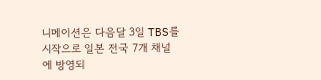니메이션은 다음달 3일 TBS를 시작으로 일본 전국 7개 채널에 방영되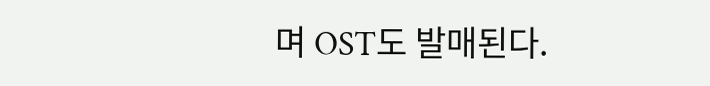며 OST도 발매된다.